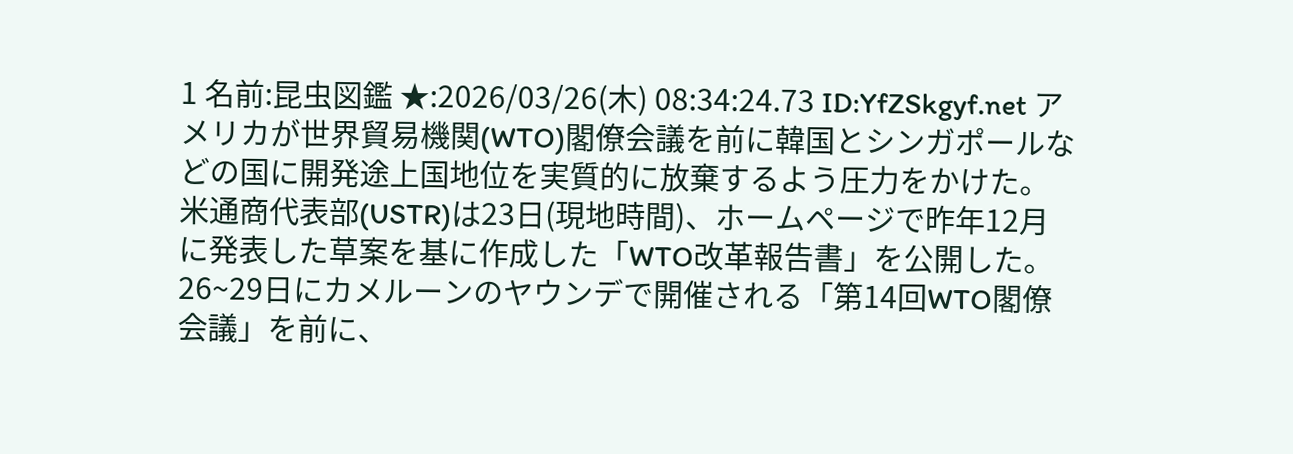1 名前:昆虫図鑑 ★:2026/03/26(木) 08:34:24.73 ID:YfZSkgyf.net アメリカが世界貿易機関(WTO)閣僚会議を前に韓国とシンガポールなどの国に開発途上国地位を実質的に放棄するよう圧力をかけた。 米通商代表部(USTR)は23日(現地時間)、ホームページで昨年12月に発表した草案を基に作成した「WTO改革報告書」を公開した。26~29日にカメルーンのヤウンデで開催される「第14回WTO閣僚会議」を前に、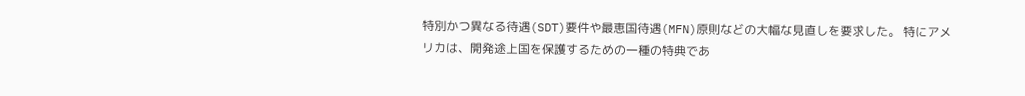特別かつ異なる待遇(SDT)要件や最恵国待遇(MFN)原則などの大幅な見直しを要求した。 特にアメリカは、開発途上国を保護するための一種の特典であ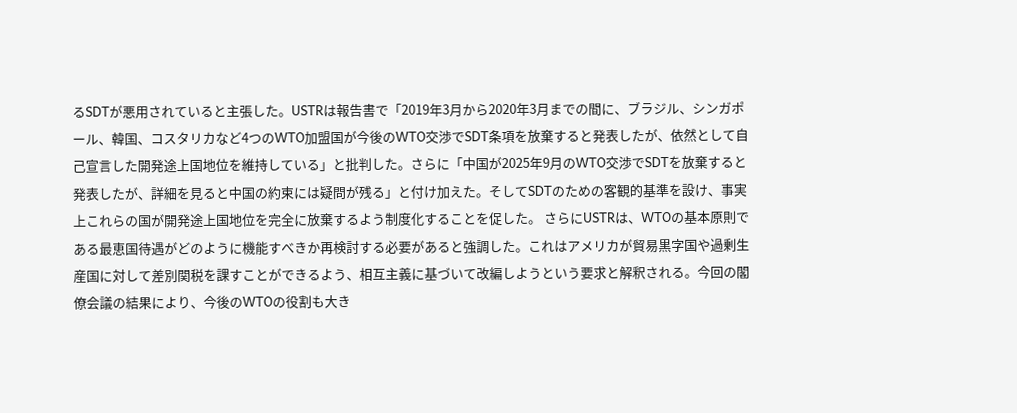るSDTが悪用されていると主張した。USTRは報告書で「2019年3月から2020年3月までの間に、ブラジル、シンガポール、韓国、コスタリカなど4つのWTO加盟国が今後のWTO交渉でSDT条項を放棄すると発表したが、依然として自己宣言した開発途上国地位を維持している」と批判した。さらに「中国が2025年9月のWTO交渉でSDTを放棄すると発表したが、詳細を見ると中国の約束には疑問が残る」と付け加えた。そしてSDTのための客観的基準を設け、事実上これらの国が開発途上国地位を完全に放棄するよう制度化することを促した。 さらにUSTRは、WTOの基本原則である最恵国待遇がどのように機能すべきか再検討する必要があると強調した。これはアメリカが貿易黒字国や過剰生産国に対して差別関税を課すことができるよう、相互主義に基づいて改編しようという要求と解釈される。今回の閣僚会議の結果により、今後のWTOの役割も大き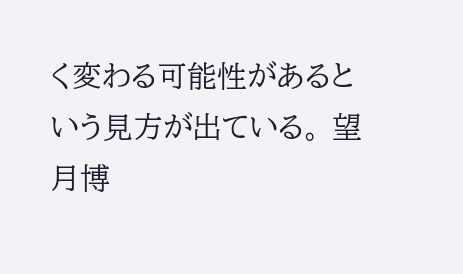く変わる可能性があるという見方が出ている。 望月博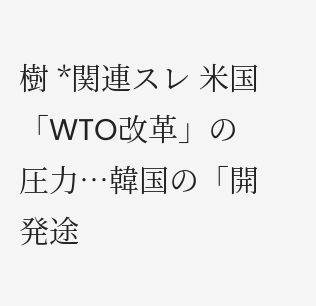樹 *関連スレ 米国「WTO改革」の圧力…韓国の「開発途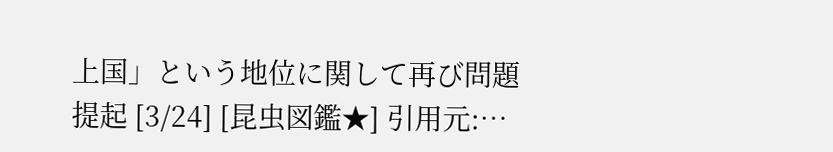上国」という地位に関して再び問題提起 [3/24] [昆虫図鑑★] 引用元:…